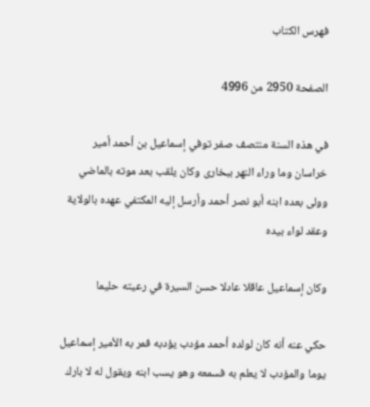فهرس الكتاب

الصفحة 2950 من 4996

في هذه السنة منتصف صفر توفي إسماعيل بن أحمد أمير خراسان وما وراء النهر ببخارى وكان يلقب بعد موته بالماضي وولى بعده ابنه أبو نصر أحمد وأرسل إليه المكتفي عهده بالولاية وعقد لواء بيده

وكان إسماعيل عاقلا عادلا حسن السيرة في رعيته حليما

حكي عنه أنه كان لولده أحمد مؤدب يؤدبه فمر به الأمير إسماعيل يوما والمؤدب لا يعلم به فسمعه وهو يسب ابنه ويقول له لا بارك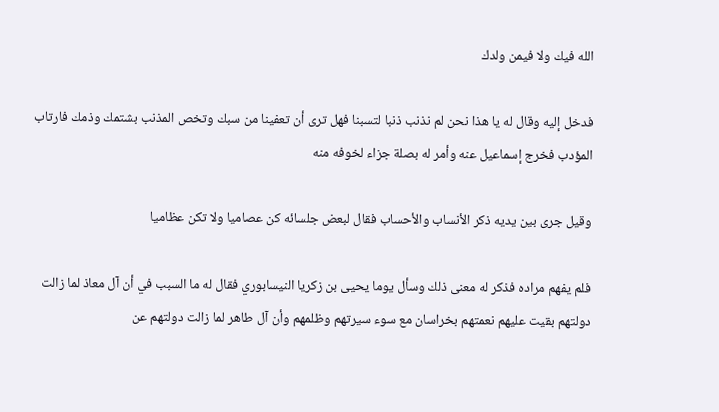الله فيك ولا فيمن ولدك

فدخل إليه وقال له يا هذا نحن لم نذنب ذنبا لتسبنا فهل ترى أن تعفينا من سبك وتخص المذنب بشتمك وذمك فارتاب المؤدب فخرج إسماعيل عنه وأمر له بصلة جزاء لخوفه منه

وقيل جرى بين يديه ذكر الأنساب والأحساب فقال لبعض جلسائه كن عصاميا ولا تكن عظاميا

فلم يفهم مراده فذكر له معنى ذلك وسأل يوما يحيى بن زكريا النيسابوري فقال له ما السبب في أن آل معاذ لما زالت دولتهم بقيت عليهم نعمتهم بخراسان مع سوء سيرتهم وظلمهم وأن آل طاهر لما زالت دولتهم عن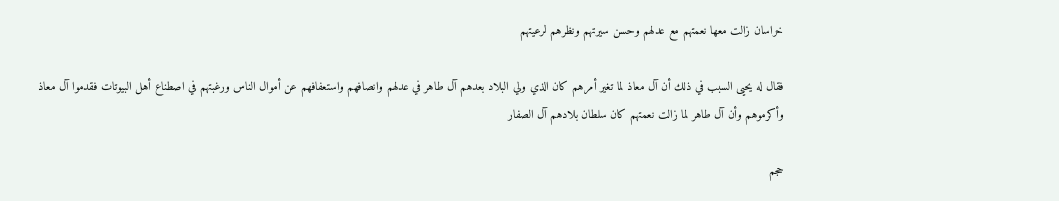خراسان زالت معها نعمتهم مع عدلهم وحسن سيرتهم ونظرهم لرعيتهم

فقال له يحيى السبب في ذلك أن آل معاذ لما تغير أمرهم كان الذي ولي البلاد بعدهم آل طاهر في عدلهم وانصافهم واستعفافهم عن أموال الناس ورغبتهم في اصطناع أهل البيوتات فقدموا آل معاذ وأكرموهم وأن آل طاهر لما زالت نعمتهم كان سلطان بلادهم آل الصفار

حجم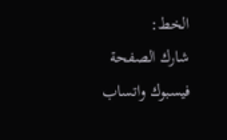الخط:
شارك الصفحة
فيسبوك واتساب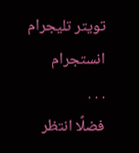تويتر تليجرام انستجرام
. . .
فضلًا انتظر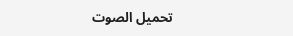تحميل الصوت